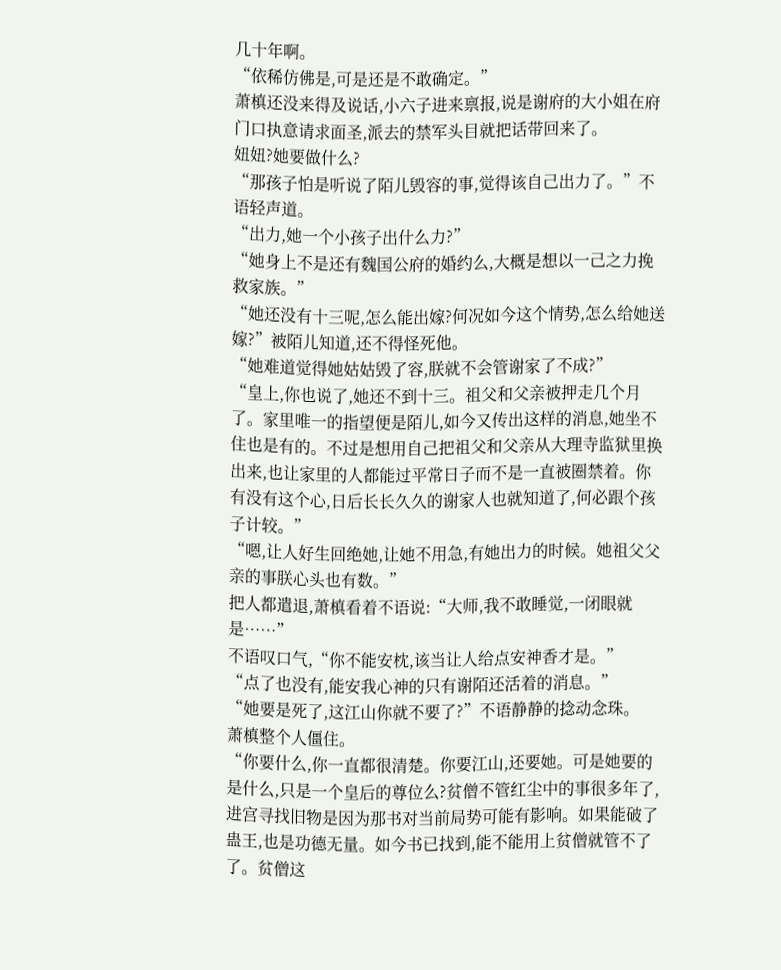几十年啊。
“依稀仿佛是,可是还是不敢确定。”
萧槙还没来得及说话,小六子进来禀报,说是谢府的大小姐在府门口执意请求面圣,派去的禁军头目就把话带回来了。
妞妞?她要做什么?
“那孩子怕是听说了陌儿毁容的事,觉得该自己出力了。”不语轻声道。
“出力,她一个小孩子出什么力?”
“她身上不是还有魏国公府的婚约么,大概是想以一己之力挽救家族。”
“她还没有十三呢,怎么能出嫁?何况如今这个情势,怎么给她送嫁?”被陌儿知道,还不得怪死他。
“她难道觉得她姑姑毁了容,朕就不会管谢家了不成?”
“皇上,你也说了,她还不到十三。祖父和父亲被押走几个月了。家里唯一的指望便是陌儿,如今又传出这样的消息,她坐不住也是有的。不过是想用自己把祖父和父亲从大理寺监狱里换出来,也让家里的人都能过平常日子而不是一直被圈禁着。你有没有这个心,日后长长久久的谢家人也就知道了,何必跟个孩子计较。”
“嗯,让人好生回绝她,让她不用急,有她出力的时候。她祖父父亲的事朕心头也有数。”
把人都遣退,萧槙看着不语说:“大师,我不敢睡觉,一闭眼就是……”
不语叹口气,“你不能安枕,该当让人给点安神香才是。”
“点了也没有,能安我心神的只有谢陌还活着的消息。”
“她要是死了,这江山你就不要了?”不语静静的捻动念珠。
萧槙整个人僵住。
“你要什么,你一直都很清楚。你要江山,还要她。可是她要的是什么,只是一个皇后的尊位么?贫僧不管红尘中的事很多年了,进宫寻找旧物是因为那书对当前局势可能有影响。如果能破了蛊王,也是功德无量。如今书已找到,能不能用上贫僧就管不了了。贫僧这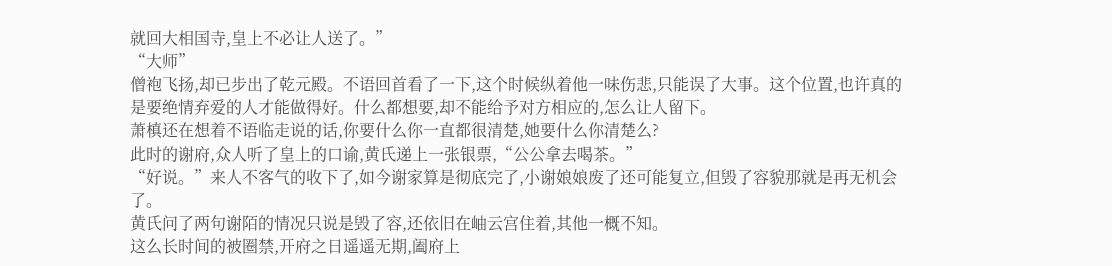就回大相国寺,皇上不必让人送了。”
“大师”
僧袍飞扬,却已步出了乾元殿。不语回首看了一下,这个时候纵着他一味伤悲,只能误了大事。这个位置,也许真的是要绝情弃爱的人才能做得好。什么都想要,却不能给予对方相应的,怎么让人留下。
萧槙还在想着不语临走说的话,你要什么你一直都很清楚,她要什么你清楚么?
此时的谢府,众人听了皇上的口谕,黄氏递上一张银票,“公公拿去喝茶。”
“好说。”来人不客气的收下了,如今谢家算是彻底完了,小谢娘娘废了还可能复立,但毁了容貌那就是再无机会了。
黄氏问了两句谢陌的情况只说是毁了容,还依旧在岫云宫住着,其他一概不知。
这么长时间的被圈禁,开府之日遥遥无期,阖府上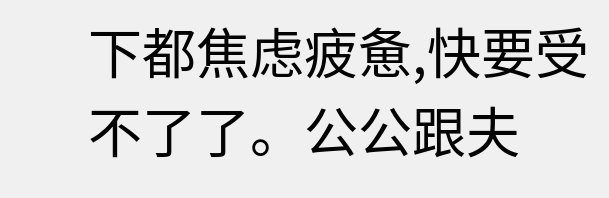下都焦虑疲惫,快要受不了了。公公跟夫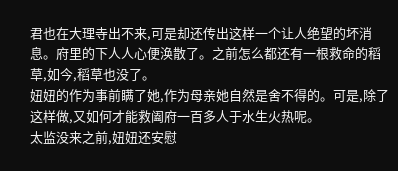君也在大理寺出不来,可是却还传出这样一个让人绝望的坏消息。府里的下人人心便涣散了。之前怎么都还有一根救命的稻草,如今,稻草也没了。
妞妞的作为事前瞒了她,作为母亲她自然是舍不得的。可是,除了这样做,又如何才能救阖府一百多人于水生火热呢。
太监没来之前,妞妞还安慰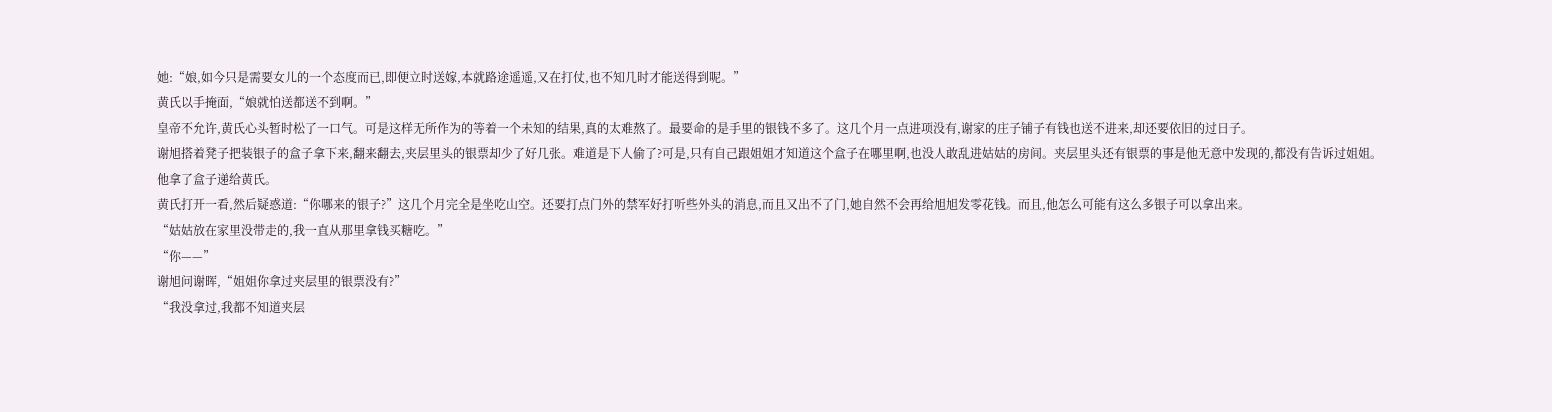她:“娘,如今只是需要女儿的一个态度而已,即便立时送嫁,本就路途遥遥,又在打仗,也不知几时才能送得到呢。”
黄氏以手掩面,“娘就怕送都送不到啊。”
皇帝不允许,黄氏心头暂时松了一口气。可是这样无所作为的等着一个未知的结果,真的太难熬了。最要命的是手里的银钱不多了。这几个月一点进项没有,谢家的庄子铺子有钱也送不进来,却还要依旧的过日子。
谢旭搭着凳子把装银子的盒子拿下来,翻来翻去,夹层里头的银票却少了好几张。难道是下人偷了?可是,只有自己跟姐姐才知道这个盒子在哪里啊,也没人敢乱进姑姑的房间。夹层里头还有银票的事是他无意中发现的,都没有告诉过姐姐。
他拿了盒子递给黄氏。
黄氏打开一看,然后疑惑道:“你哪来的银子?”这几个月完全是坐吃山空。还要打点门外的禁军好打听些外头的消息,而且又出不了门,她自然不会再给旭旭发零花钱。而且,他怎么可能有这么多银子可以拿出来。
“姑姑放在家里没带走的,我一直从那里拿钱买糖吃。”
“你——”
谢旭问谢晖,“姐姐你拿过夹层里的银票没有?”
“我没拿过,我都不知道夹层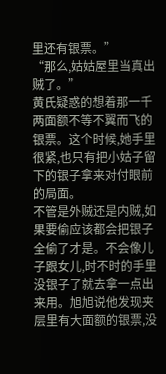里还有银票。”
“那么,姑姑屋里当真出贼了。”
黄氏疑惑的想着那一千两面额不等不翼而飞的银票。这个时候,她手里很紧,也只有把小姑子留下的银子拿来对付眼前的局面。
不管是外贼还是内贼,如果要偷应该都会把银子全偷了才是。不会像儿子跟女儿,时不时的手里没银子了就去拿一点出来用。旭旭说他发现夹层里有大面额的银票,没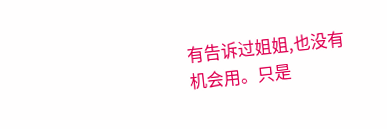有告诉过姐姐,也没有机会用。只是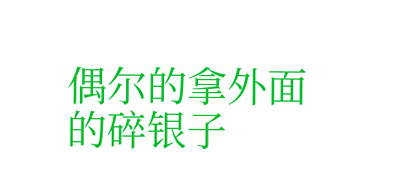偶尔的拿外面的碎银子